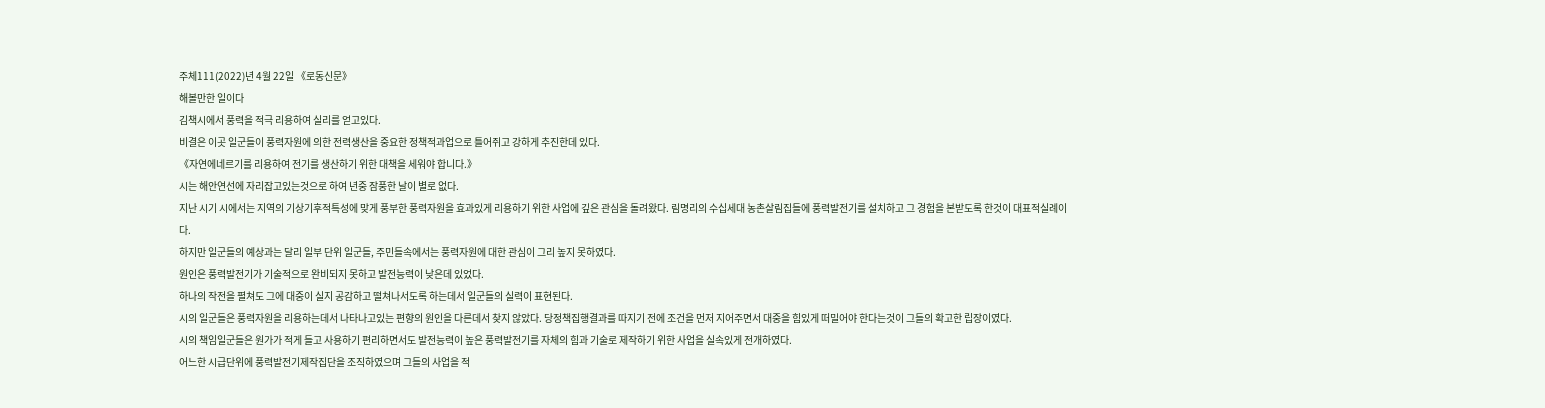주체111(2022)년 4월 22일 《로동신문》
해볼만한 일이다
김책시에서 풍력을 적극 리용하여 실리를 얻고있다.
비결은 이곳 일군들이 풍력자원에 의한 전력생산을 중요한 정책적과업으로 틀어쥐고 강하게 추진한데 있다.
《자연에네르기를 리용하여 전기를 생산하기 위한 대책을 세워야 합니다.》
시는 해안연선에 자리잡고있는것으로 하여 년중 잠풍한 날이 별로 없다.
지난 시기 시에서는 지역의 기상기후적특성에 맞게 풍부한 풍력자원을 효과있게 리용하기 위한 사업에 깊은 관심을 돌려왔다. 림명리의 수십세대 농촌살림집들에 풍력발전기를 설치하고 그 경험을 본받도록 한것이 대표적실례이다.
하지만 일군들의 예상과는 달리 일부 단위 일군들, 주민들속에서는 풍력자원에 대한 관심이 그리 높지 못하였다.
원인은 풍력발전기가 기술적으로 완비되지 못하고 발전능력이 낮은데 있었다.
하나의 작전을 펼쳐도 그에 대중이 실지 공감하고 떨쳐나서도록 하는데서 일군들의 실력이 표현된다.
시의 일군들은 풍력자원을 리용하는데서 나타나고있는 편향의 원인을 다른데서 찾지 않았다. 당정책집행결과를 따지기 전에 조건을 먼저 지어주면서 대중을 힘있게 떠밀어야 한다는것이 그들의 확고한 립장이였다.
시의 책임일군들은 원가가 적게 들고 사용하기 편리하면서도 발전능력이 높은 풍력발전기를 자체의 힘과 기술로 제작하기 위한 사업을 실속있게 전개하였다.
어느한 시급단위에 풍력발전기제작집단을 조직하였으며 그들의 사업을 적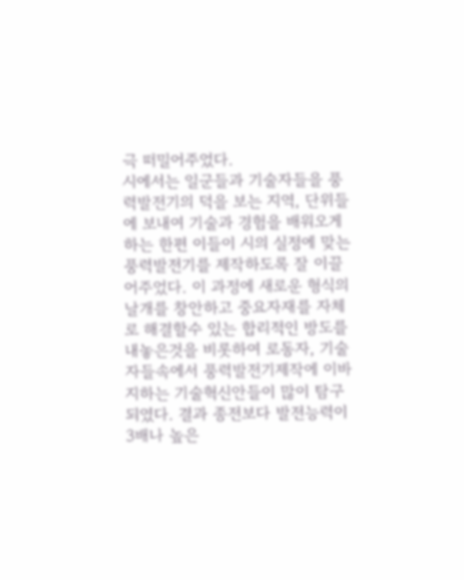극 떠밀어주었다.
시에서는 일군들과 기술자들을 풍력발전기의 덕을 보는 지역, 단위들에 보내여 기술과 경험을 배워오게 하는 한편 이들이 시의 실정에 맞는 풍력발전기를 제작하도록 잘 이끌어주었다. 이 과정에 새로운 형식의 날개를 창안하고 중요자재를 자체로 해결할수 있는 합리적인 방도를 내놓은것을 비롯하여 로동자, 기술자들속에서 풍력발전기제작에 이바지하는 기술혁신안들이 많이 탐구되였다. 결과 종전보다 발전능력이 3배나 높은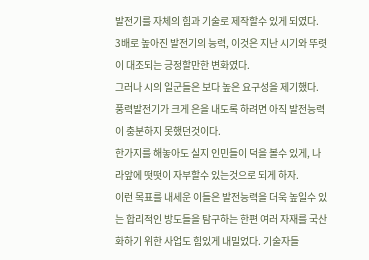발전기를 자체의 힘과 기술로 제작할수 있게 되였다.
3배로 높아진 발전기의 능력, 이것은 지난 시기와 뚜렷이 대조되는 긍정할만한 변화였다.
그러나 시의 일군들은 보다 높은 요구성을 제기했다.
풍력발전기가 크게 은을 내도록 하려면 아직 발전능력이 충분하지 못했던것이다.
한가지를 해놓아도 실지 인민들이 덕을 볼수 있게, 나라앞에 떳떳이 자부할수 있는것으로 되게 하자.
이런 목표를 내세운 이들은 발전능력을 더욱 높일수 있는 합리적인 방도들을 탐구하는 한편 여러 자재를 국산화하기 위한 사업도 힘있게 내밀었다. 기술자들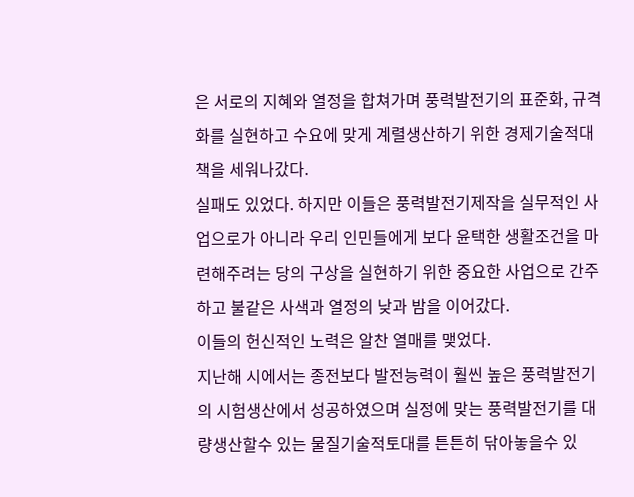은 서로의 지혜와 열정을 합쳐가며 풍력발전기의 표준화, 규격화를 실현하고 수요에 맞게 계렬생산하기 위한 경제기술적대책을 세워나갔다.
실패도 있었다. 하지만 이들은 풍력발전기제작을 실무적인 사업으로가 아니라 우리 인민들에게 보다 윤택한 생활조건을 마련해주려는 당의 구상을 실현하기 위한 중요한 사업으로 간주하고 불같은 사색과 열정의 낮과 밤을 이어갔다.
이들의 헌신적인 노력은 알찬 열매를 맺었다.
지난해 시에서는 종전보다 발전능력이 훨씬 높은 풍력발전기의 시험생산에서 성공하였으며 실정에 맞는 풍력발전기를 대량생산할수 있는 물질기술적토대를 튼튼히 닦아놓을수 있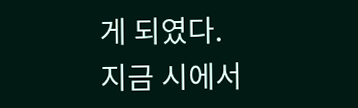게 되였다.
지금 시에서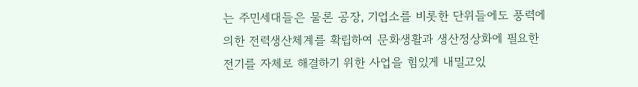는 주민세대들은 물론 공장, 기업소를 비롯한 단위들에도 풍력에 의한 전력생산체계를 확립하여 문화생활과 생산정상화에 필요한 전기를 자체로 해결하기 위한 사업을 힘있게 내밀고있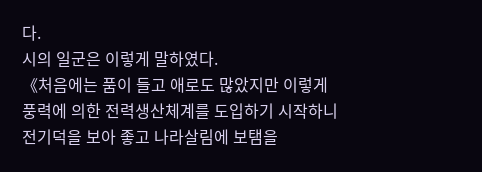다.
시의 일군은 이렇게 말하였다.
《처음에는 품이 들고 애로도 많았지만 이렇게 풍력에 의한 전력생산체계를 도입하기 시작하니 전기덕을 보아 좋고 나라살림에 보탬을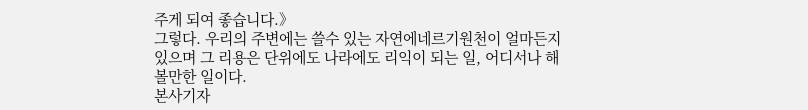주게 되여 좋습니다.》
그렇다. 우리의 주변에는 쓸수 있는 자연에네르기원천이 얼마든지 있으며 그 리용은 단위에도 나라에도 리익이 되는 일, 어디서나 해볼만한 일이다.
본사기자